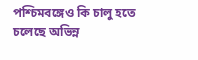পশ্চিমবঙ্গেও কি চালু হতে চলেছে অভিন্ন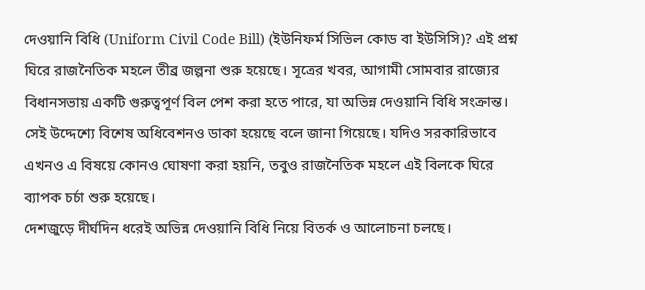দেওয়ানি বিধি (Uniform Civil Code Bill) (ইউনিফর্ম সিভিল কোড বা ইউসিসি)? এই প্রশ্ন ঘিরে রাজনৈতিক মহলে তীব্র জল্পনা শুরু হয়েছে। সূত্রের খবর, আগামী সোমবার রাজ্যের বিধানসভায় একটি গুরুত্বপূর্ণ বিল পেশ করা হতে পারে, যা অভিন্ন দেওয়ানি বিধি সংক্রান্ত। সেই উদ্দেশ্যে বিশেষ অধিবেশনও ডাকা হয়েছে বলে জানা গিয়েছে। যদিও সরকারিভাবে এখনও এ বিষয়ে কোনও ঘোষণা করা হয়নি, তবুও রাজনৈতিক মহলে এই বিলকে ঘিরে ব্যাপক চর্চা শুরু হয়েছে।
দেশজুড়ে দীর্ঘদিন ধরেই অভিন্ন দেওয়ানি বিধি নিয়ে বিতর্ক ও আলোচনা চলছে।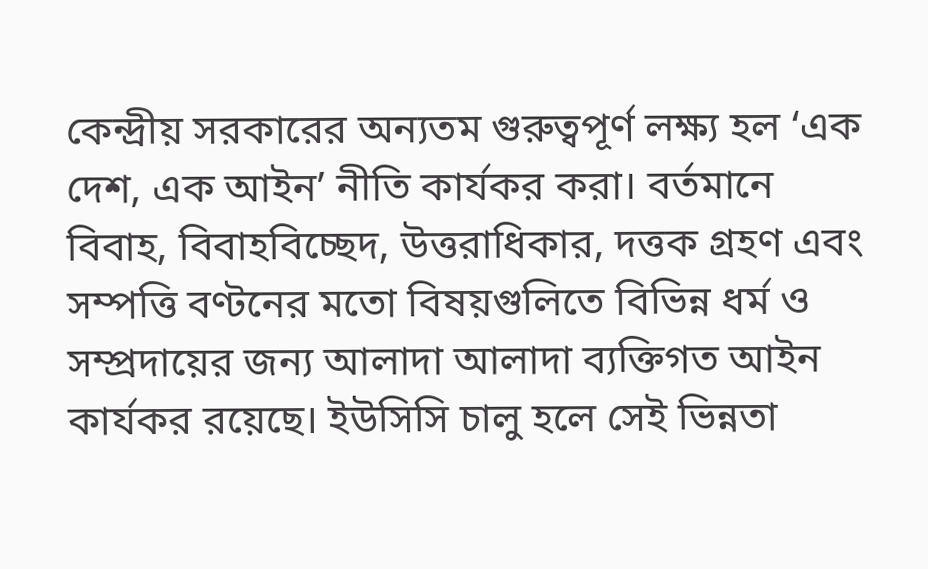কেন্দ্রীয় সরকারের অন্যতম গুরুত্বপূর্ণ লক্ষ্য হল ‘এক দেশ, এক আইন’ নীতি কার্যকর করা। বর্তমানে বিবাহ, বিবাহবিচ্ছেদ, উত্তরাধিকার, দত্তক গ্রহণ এবং সম্পত্তি বণ্টনের মতো বিষয়গুলিতে বিভিন্ন ধর্ম ও সম্প্রদায়ের জন্য আলাদা আলাদা ব্যক্তিগত আইন কার্যকর রয়েছে। ইউসিসি চালু হলে সেই ভিন্নতা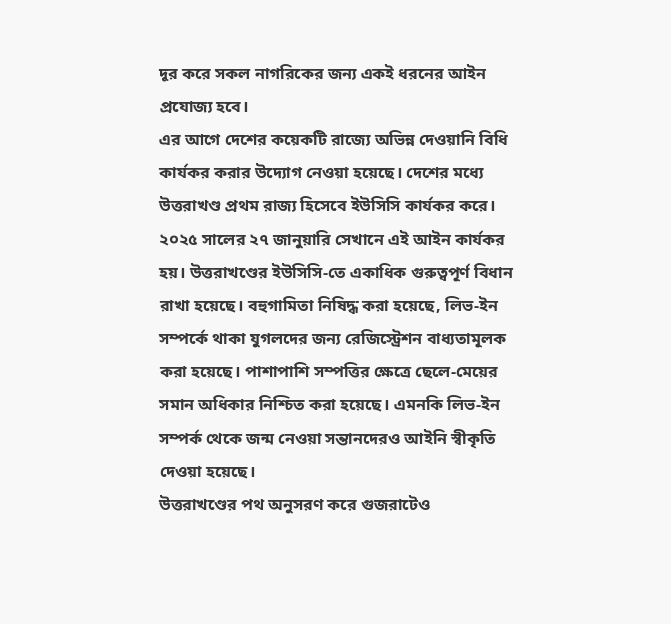দূর করে সকল নাগরিকের জন্য একই ধরনের আইন প্রযোজ্য হবে।
এর আগে দেশের কয়েকটি রাজ্যে অভিন্ন দেওয়ানি বিধি কার্যকর করার উদ্যোগ নেওয়া হয়েছে। দেশের মধ্যে উত্তরাখণ্ড প্রথম রাজ্য হিসেবে ইউসিসি কার্যকর করে। ২০২৫ সালের ২৭ জানুয়ারি সেখানে এই আইন কার্যকর হয়। উত্তরাখণ্ডের ইউসিসি-তে একাধিক গুরুত্বপূর্ণ বিধান রাখা হয়েছে। বহুগামিতা নিষিদ্ধ করা হয়েছে, লিভ-ইন সম্পর্কে থাকা যুগলদের জন্য রেজিস্ট্রেশন বাধ্যতামূলক করা হয়েছে। পাশাপাশি সম্পত্তির ক্ষেত্রে ছেলে-মেয়ের সমান অধিকার নিশ্চিত করা হয়েছে। এমনকি লিভ-ইন সম্পর্ক থেকে জন্ম নেওয়া সন্তানদেরও আইনি স্বীকৃতি দেওয়া হয়েছে।
উত্তরাখণ্ডের পথ অনুসরণ করে গুজরাটেও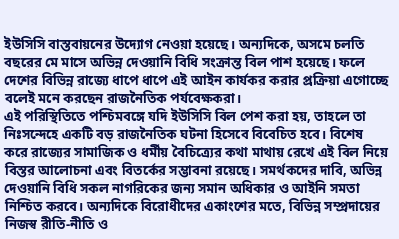ইউসিসি বাস্তবায়নের উদ্যোগ নেওয়া হয়েছে। অন্যদিকে, অসমে চলতি বছরের মে মাসে অভিন্ন দেওয়ানি বিধি সংক্রান্ত বিল পাশ হয়েছে। ফলে দেশের বিভিন্ন রাজ্যে ধাপে ধাপে এই আইন কার্যকর করার প্রক্রিয়া এগোচ্ছে বলেই মনে করছেন রাজনৈতিক পর্যবেক্ষকরা।
এই পরিস্থিতিতে পশ্চিমবঙ্গে যদি ইউসিসি বিল পেশ করা হয়, তাহলে তা নিঃসন্দেহে একটি বড় রাজনৈতিক ঘটনা হিসেবে বিবেচিত হবে। বিশেষ করে রাজ্যের সামাজিক ও ধর্মীয় বৈচিত্র্যের কথা মাথায় রেখে এই বিল নিয়ে বিস্তর আলোচনা এবং বিতর্কের সম্ভাবনা রয়েছে। সমর্থকদের দাবি, অভিন্ন দেওয়ানি বিধি সকল নাগরিকের জন্য সমান অধিকার ও আইনি সমতা নিশ্চিত করবে। অন্যদিকে বিরোধীদের একাংশের মতে, বিভিন্ন সম্প্রদায়ের নিজস্ব রীতি-নীতি ও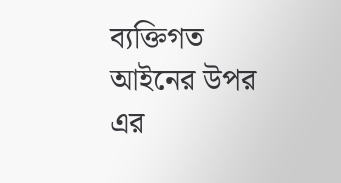ব্যক্তিগত আইনের উপর এর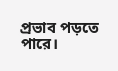প্রভাব পড়তে পারে।